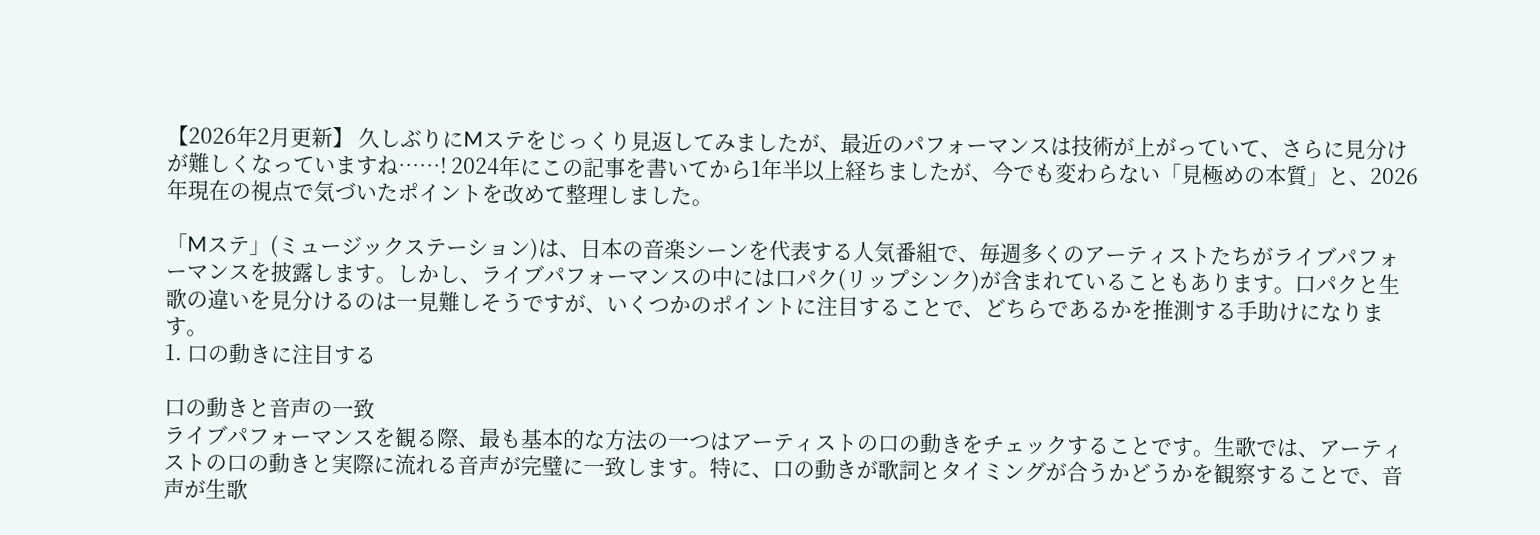【2026年2月更新】 久しぶりにMステをじっくり見返してみましたが、最近のパフォーマンスは技術が上がっていて、さらに見分けが難しくなっていますね……! 2024年にこの記事を書いてから1年半以上経ちましたが、今でも変わらない「見極めの本質」と、2026年現在の視点で気づいたポイントを改めて整理しました。

「Mステ」(ミュージックステーション)は、日本の音楽シーンを代表する人気番組で、毎週多くのアーティストたちがライブパフォーマンスを披露します。しかし、ライブパフォーマンスの中には口パク(リップシンク)が含まれていることもあります。口パクと生歌の違いを見分けるのは一見難しそうですが、いくつかのポイントに注目することで、どちらであるかを推測する手助けになります。
1. 口の動きに注目する

口の動きと音声の一致
ライブパフォーマンスを観る際、最も基本的な方法の一つはアーティストの口の動きをチェックすることです。生歌では、アーティストの口の動きと実際に流れる音声が完璧に一致します。特に、口の動きが歌詞とタイミングが合うかどうかを観察することで、音声が生歌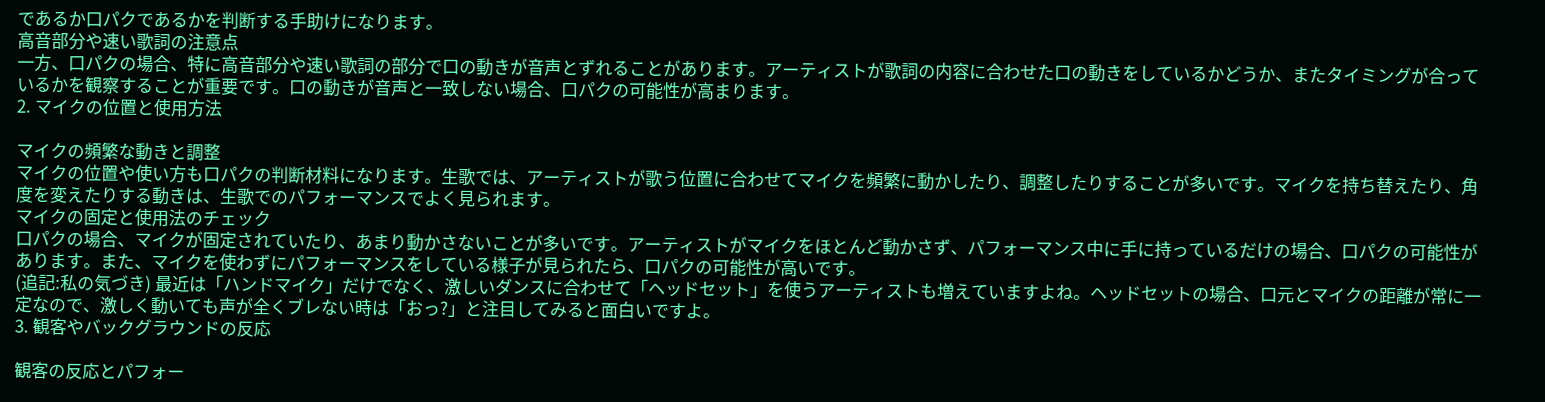であるか口パクであるかを判断する手助けになります。
高音部分や速い歌詞の注意点
一方、口パクの場合、特に高音部分や速い歌詞の部分で口の動きが音声とずれることがあります。アーティストが歌詞の内容に合わせた口の動きをしているかどうか、またタイミングが合っているかを観察することが重要です。口の動きが音声と一致しない場合、口パクの可能性が高まります。
2. マイクの位置と使用方法

マイクの頻繁な動きと調整
マイクの位置や使い方も口パクの判断材料になります。生歌では、アーティストが歌う位置に合わせてマイクを頻繁に動かしたり、調整したりすることが多いです。マイクを持ち替えたり、角度を変えたりする動きは、生歌でのパフォーマンスでよく見られます。
マイクの固定と使用法のチェック
口パクの場合、マイクが固定されていたり、あまり動かさないことが多いです。アーティストがマイクをほとんど動かさず、パフォーマンス中に手に持っているだけの場合、口パクの可能性があります。また、マイクを使わずにパフォーマンスをしている様子が見られたら、口パクの可能性が高いです。
(追記:私の気づき) 最近は「ハンドマイク」だけでなく、激しいダンスに合わせて「ヘッドセット」を使うアーティストも増えていますよね。ヘッドセットの場合、口元とマイクの距離が常に一定なので、激しく動いても声が全くブレない時は「おっ?」と注目してみると面白いですよ。
3. 観客やバックグラウンドの反応

観客の反応とパフォー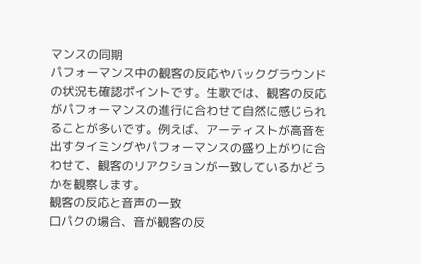マンスの同期
パフォーマンス中の観客の反応やバックグラウンドの状況も確認ポイントです。生歌では、観客の反応がパフォーマンスの進行に合わせて自然に感じられることが多いです。例えば、アーティストが高音を出すタイミングやパフォーマンスの盛り上がりに合わせて、観客のリアクションが一致しているかどうかを観察します。
観客の反応と音声の一致
口パクの場合、音が観客の反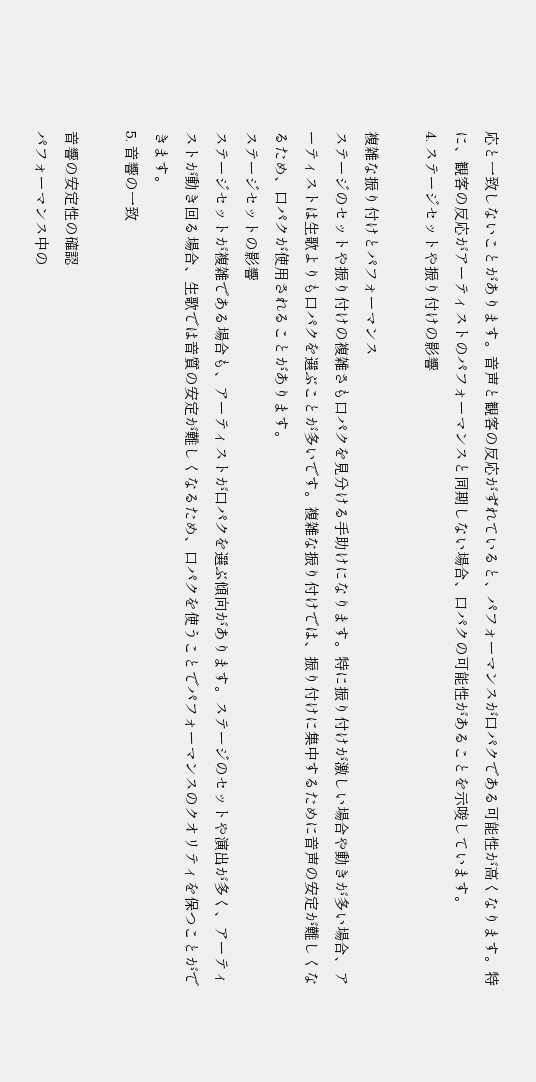応と一致しないことがあります。音声と観客の反応がずれていると、パフォーマンスが口パクである可能性が高くなります。特に、観客の反応がアーティストのパフォーマンスと同期しない場合、口パクの可能性があることを示唆しています。
4. ステージセットや振り付けの影響

複雑な振り付けとパフォーマンス
ステージのセットや振り付けの複雑さも口パクを見分ける手助けになります。特に振り付けが激しい場合や動きが多い場合、アーティストは生歌よりも口パクを選ぶことが多いです。複雑な振り付けでは、振り付けに集中するために音声の安定が難しくなるため、口パクが使用されることがあります。
ステージセットの影響
ステージセットが複雑である場合も、アーティストが口パクを選ぶ傾向があります。ステージのセットや演出が多く、アーティストが動き回る場合、生歌では音質の安定が難しくなるため、口パクを使うことでパフォーマンスのクオリティを保つことができます。
5. 音響の一致

音響の安定性の確認
パフォーマンス中の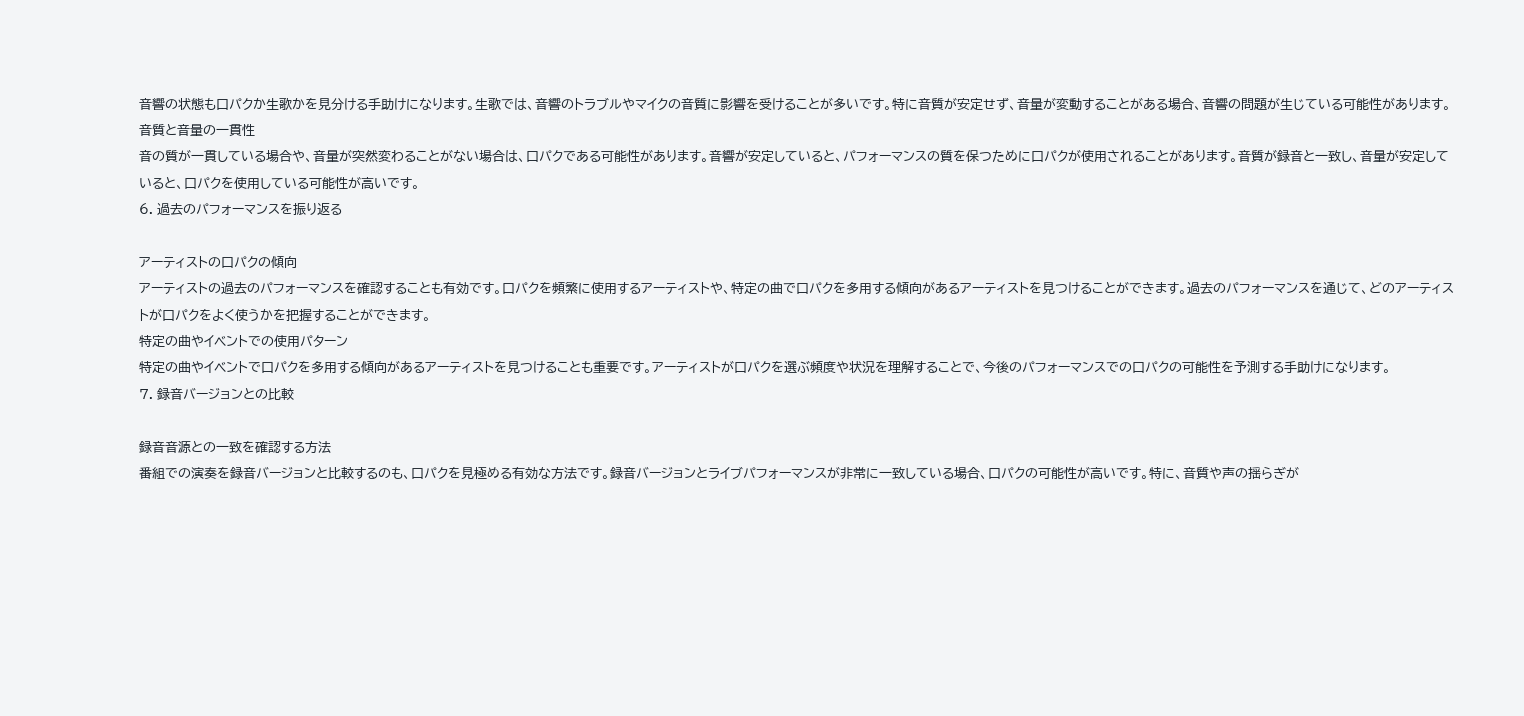音響の状態も口パクか生歌かを見分ける手助けになります。生歌では、音響のトラブルやマイクの音質に影響を受けることが多いです。特に音質が安定せず、音量が変動することがある場合、音響の問題が生じている可能性があります。
音質と音量の一貫性
音の質が一貫している場合や、音量が突然変わることがない場合は、口パクである可能性があります。音響が安定していると、パフォーマンスの質を保つために口パクが使用されることがあります。音質が録音と一致し、音量が安定していると、口パクを使用している可能性が高いです。
6. 過去のパフォーマンスを振り返る

アーティストの口パクの傾向
アーティストの過去のパフォーマンスを確認することも有効です。口パクを頻繁に使用するアーティストや、特定の曲で口パクを多用する傾向があるアーティストを見つけることができます。過去のパフォーマンスを通じて、どのアーティストが口パクをよく使うかを把握することができます。
特定の曲やイベントでの使用パターン
特定の曲やイベントで口パクを多用する傾向があるアーティストを見つけることも重要です。アーティストが口パクを選ぶ頻度や状況を理解することで、今後のパフォーマンスでの口パクの可能性を予測する手助けになります。
7. 録音バージョンとの比較

録音音源との一致を確認する方法
番組での演奏を録音バージョンと比較するのも、口パクを見極める有効な方法です。録音バージョンとライブパフォーマンスが非常に一致している場合、口パクの可能性が高いです。特に、音質や声の揺らぎが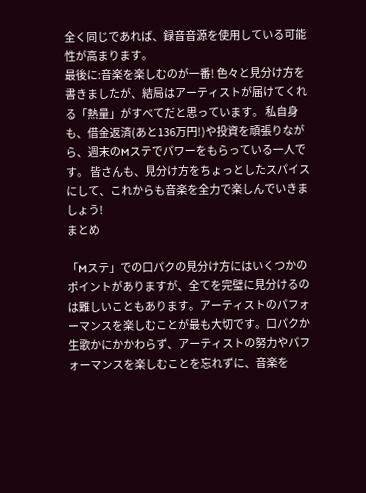全く同じであれば、録音音源を使用している可能性が高まります。
最後に:音楽を楽しむのが一番! 色々と見分け方を書きましたが、結局はアーティストが届けてくれる「熱量」がすべてだと思っています。 私自身も、借金返済(あと136万円!)や投資を頑張りながら、週末のMステでパワーをもらっている一人です。 皆さんも、見分け方をちょっとしたスパイスにして、これからも音楽を全力で楽しんでいきましょう!
まとめ

「Mステ」での口パクの見分け方にはいくつかのポイントがありますが、全てを完璧に見分けるのは難しいこともあります。アーティストのパフォーマンスを楽しむことが最も大切です。口パクか生歌かにかかわらず、アーティストの努力やパフォーマンスを楽しむことを忘れずに、音楽を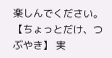楽しんでください。
【ちょっとだけ、つぶやき】 実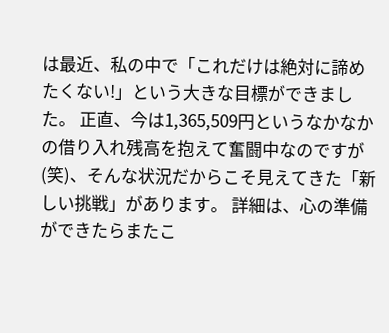は最近、私の中で「これだけは絶対に諦めたくない!」という大きな目標ができました。 正直、今は1,365,509円というなかなかの借り入れ残高を抱えて奮闘中なのですが(笑)、そんな状況だからこそ見えてきた「新しい挑戦」があります。 詳細は、心の準備ができたらまたこ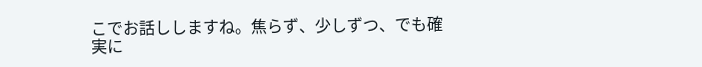こでお話ししますね。焦らず、少しずつ、でも確実に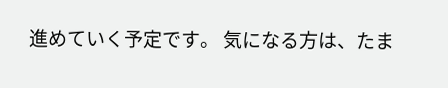進めていく予定です。 気になる方は、たま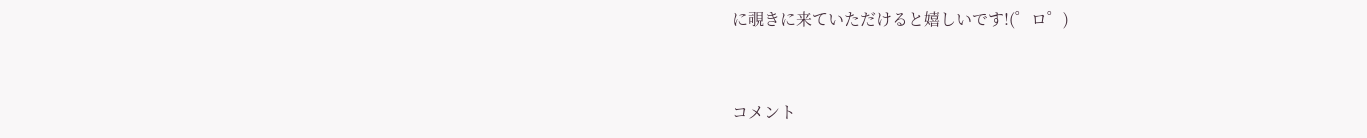に覗きに来ていただけると嬉しいです!(゜ロ゜)


コメント